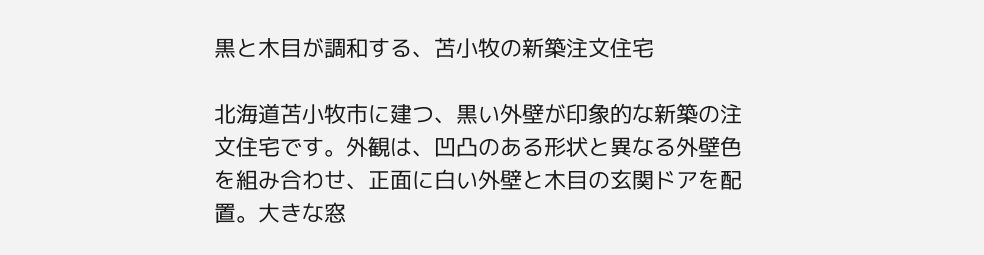黒と木目が調和する、苫小牧の新築注文住宅

北海道苫小牧市に建つ、黒い外壁が印象的な新築の注文住宅です。外観は、凹凸のある形状と異なる外壁色を組み合わせ、正面に白い外壁と木目の玄関ドアを配置。大きな窓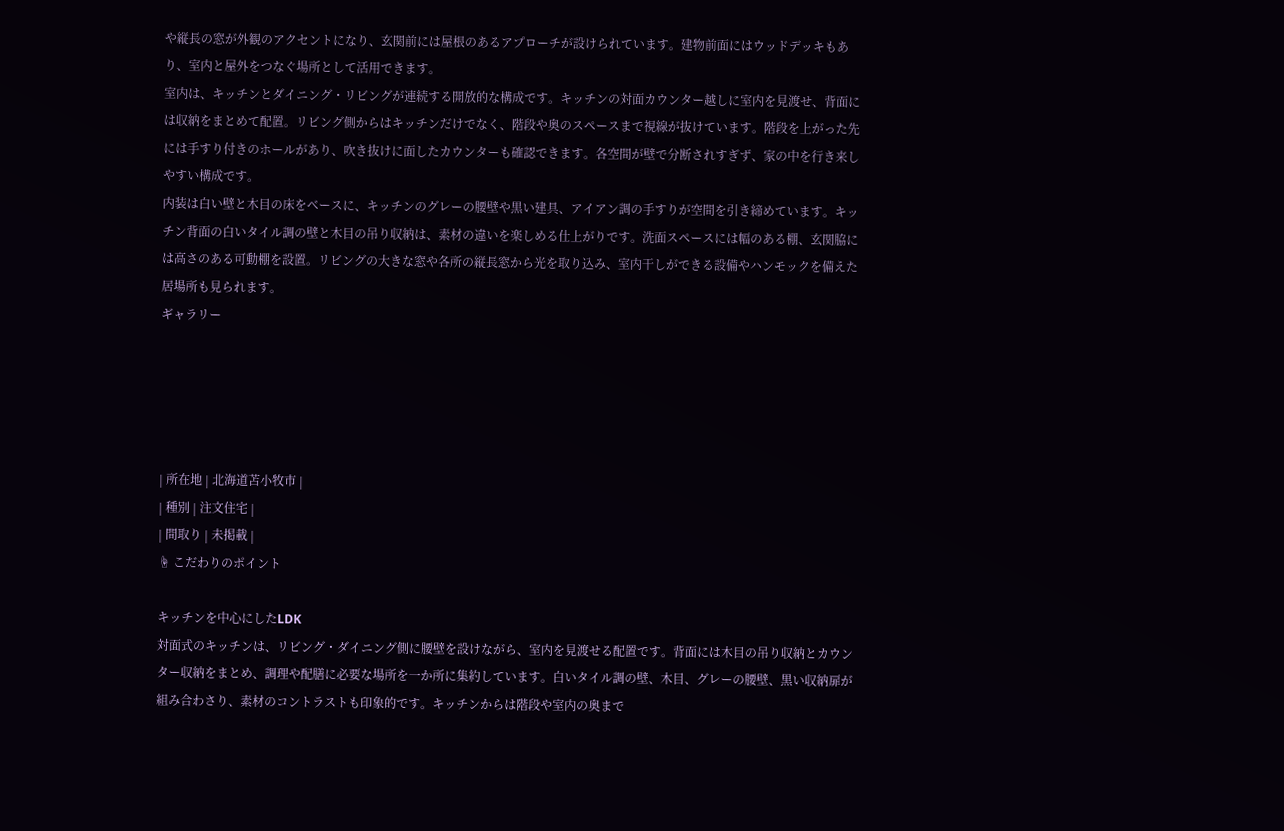や縦長の窓が外観のアクセントになり、玄関前には屋根のあるアプローチが設けられています。建物前面にはウッドデッキもあり、室内と屋外をつなぐ場所として活用できます。
室内は、キッチンとダイニング・リビングが連続する開放的な構成です。キッチンの対面カウンター越しに室内を見渡せ、背面には収納をまとめて配置。リビング側からはキッチンだけでなく、階段や奥のスペースまで視線が抜けています。階段を上がった先には手すり付きのホールがあり、吹き抜けに面したカウンターも確認できます。各空間が壁で分断されすぎず、家の中を行き来しやすい構成です。
内装は白い壁と木目の床をベースに、キッチンのグレーの腰壁や黒い建具、アイアン調の手すりが空間を引き締めています。キッチン背面の白いタイル調の壁と木目の吊り収納は、素材の違いを楽しめる仕上がりです。洗面スペースには幅のある棚、玄関脇には高さのある可動棚を設置。リビングの大きな窓や各所の縦長窓から光を取り込み、室内干しができる設備やハンモックを備えた居場所も見られます。
ギャラリー





| 所在地 | 北海道苫小牧市 |
| 種別 | 注文住宅 |
| 間取り | 未掲載 |
☝ こだわりのポイント

キッチンを中心にしたLDK
対面式のキッチンは、リビング・ダイニング側に腰壁を設けながら、室内を見渡せる配置です。背面には木目の吊り収納とカウンター収納をまとめ、調理や配膳に必要な場所を一か所に集約しています。白いタイル調の壁、木目、グレーの腰壁、黒い収納扉が組み合わさり、素材のコントラストも印象的です。キッチンからは階段や室内の奥まで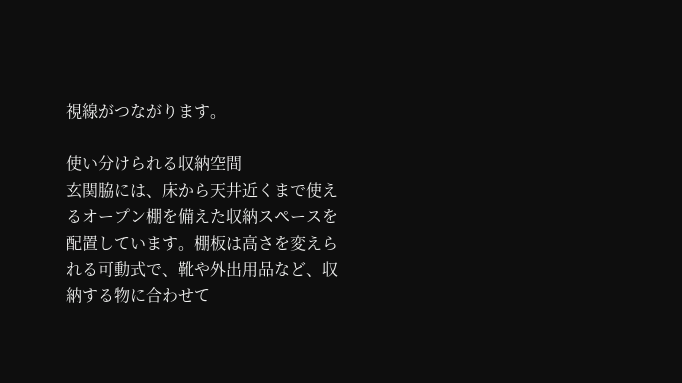視線がつながります。

使い分けられる収納空間
玄関脇には、床から天井近くまで使えるオープン棚を備えた収納スペースを配置しています。棚板は高さを変えられる可動式で、靴や外出用品など、収納する物に合わせて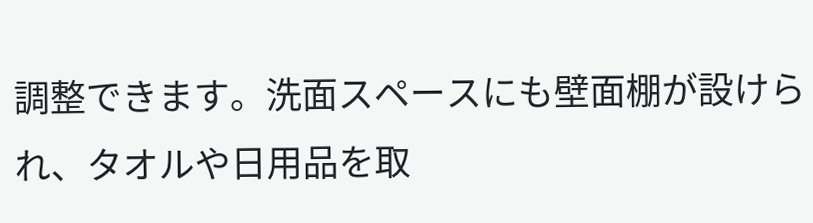調整できます。洗面スペースにも壁面棚が設けられ、タオルや日用品を取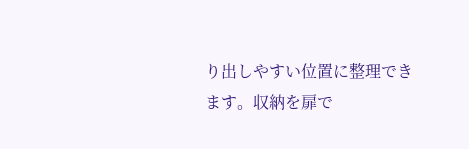り出しやすい位置に整理できます。収納を扉で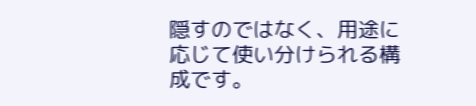隠すのではなく、用途に応じて使い分けられる構成です。